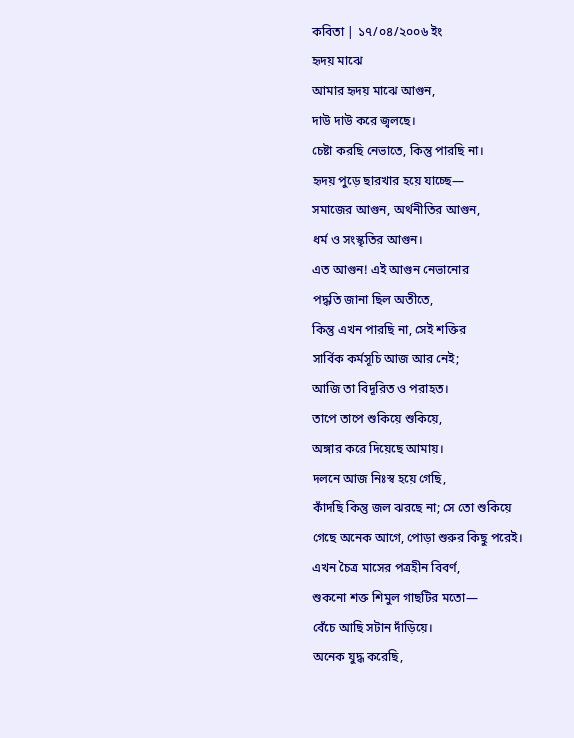কবিতা | ১৭/০৪/২০০৬ ইং
হৃদয় মাঝে
আমার হৃদয় মাঝে আগুন,
দাউ দাউ করে জ্বলছে।
চেষ্টা করছি নেভাতে, কিন্তু পারছি না।
হৃদয় পুড়ে ছারখার হয়ে যাচ্ছে—
সমাজের আগুন, অর্থনীতির আগুন,
ধর্ম ও সংস্কৃতির আগুন।
এত আগুন! এই আগুন নেভানোর
পদ্ধতি জানা ছিল অতীতে,
কিন্তু এখন পারছি না, সেই শক্তির
সার্বিক কর্মসূচি আজ আর নেই;
আজি তা বিদূরিত ও পরাহত।
তাপে তাপে শুকিয়ে শুকিয়ে,
অঙ্গার করে দিয়েছে আমায়।
দলনে আজ নিঃস্ব হয়ে গেছি,
কাঁদছি কিন্তু জল ঝরছে না; সে তো শুকিয়ে
গেছে অনেক আগে, পোড়া শুরুর কিছু পরেই।
এখন চৈত্র মাসের পত্রহীন বিবর্ণ,
শুকনো শক্ত শিমুল গাছটির মতো—
বেঁচে আছি সটান দাঁড়িয়ে।
অনেক যুদ্ধ করেছি,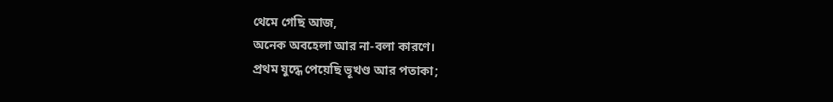থেমে গেছি আজ,
অনেক অবহেলা আর না-বলা কারণে।
প্রথম যুদ্ধে পেয়েছি ভূখণ্ড আর পতাকা;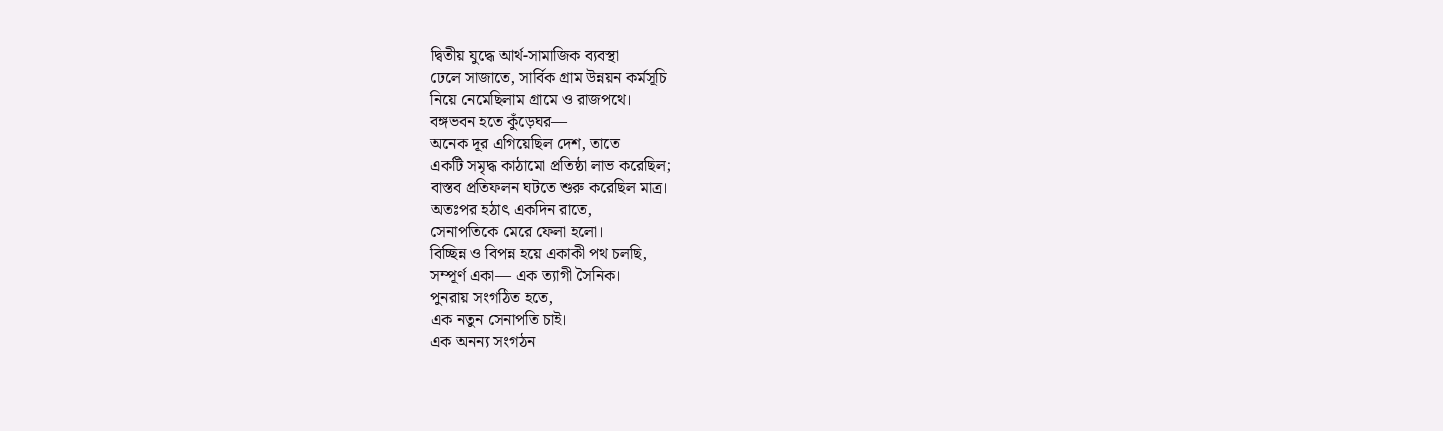দ্বিতীয় যুদ্ধে আর্থ-সামাজিক ব্যবস্থা
ঢেলে সাজাতে, সার্বিক গ্রাম উন্নয়ন কর্মসূচি
নিয়ে নেমেছিলাম গ্রামে ও রাজপথে।
বঙ্গভবন হতে কুঁড়েঘর—
অনেক দূর এগিয়েছিল দেশ, তাতে
একটি সমৃদ্ধ কাঠামো প্রতিষ্ঠা লাভ করেছিল;
বাস্তব প্রতিফলন ঘটতে শুরু করেছিল মাত্র।
অতঃপর হঠাৎ একদিন রাতে,
সেনাপতিকে মেরে ফেলা হলো।
বিচ্ছিন্ন ও বিপন্ন হয়ে একাকী পথ চলছি,
সম্পূর্ণ একা— এক ত্যাগী সৈনিক।
পুনরায় সংগঠিত হতে,
এক নতুন সেনাপতি চাই।
এক অনন্য সংগঠন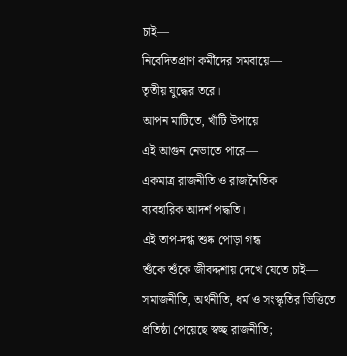চাই—
নিবেদিতপ্রাণ কর্মীদের সমবায়ে—
তৃতীয় যুদ্ধের তরে।
আপন মাটিতে, খাঁটি উপায়ে
এই আগুন নেভাতে পারে—
একমাত্র রাজনীতি ও রাজনৈতিক
ব্যবহারিক আদর্শ পদ্ধতি।
এই তাপ-দগ্ধ শুষ্ক পোড়া গন্ধ
শুঁকে শুঁকে জীবদ্দশায় দেখে যেতে চাই—
সমাজনীতি, অর্থনীতি, ধর্ম ও সংস্কৃতির ভিত্তিতে
প্রতিষ্ঠা পেয়েছে স্বচ্ছ রাজনীতি;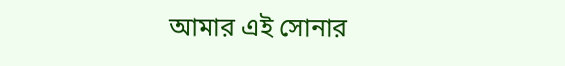আমার এই সোনার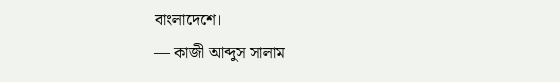বাংলাদেশে।
— কাজী আব্দুস সালাম